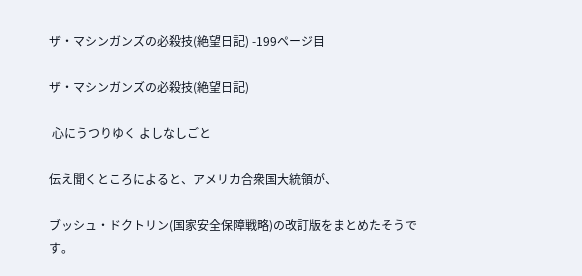ザ・マシンガンズの必殺技(絶望日記) -199ページ目

ザ・マシンガンズの必殺技(絶望日記)

 心にうつりゆく よしなしごと

伝え聞くところによると、アメリカ合衆国大統領が、

ブッシュ・ドクトリン(国家安全保障戦略)の改訂版をまとめたそうです。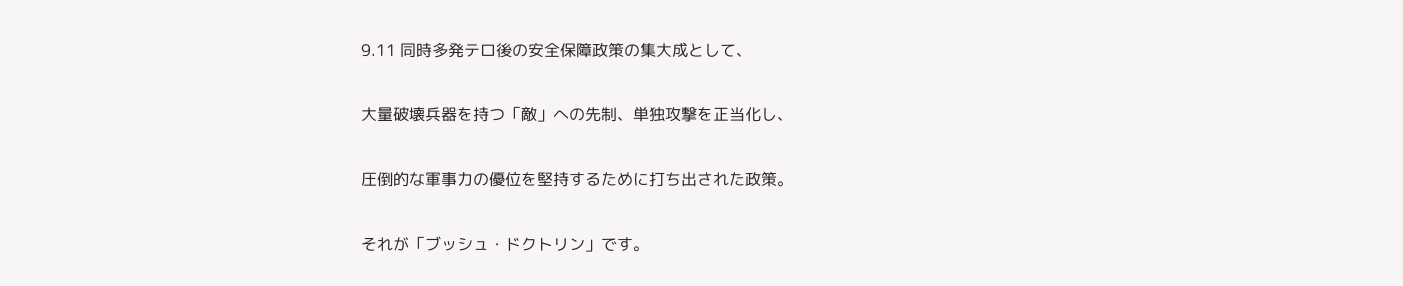9.11 同時多発テロ後の安全保障政策の集大成として、

大量破壊兵器を持つ「敵」への先制、単独攻撃を正当化し、

圧倒的な軍事力の優位を堅持するために打ち出された政策。

それが「ブッシュ・ドクトリン」です。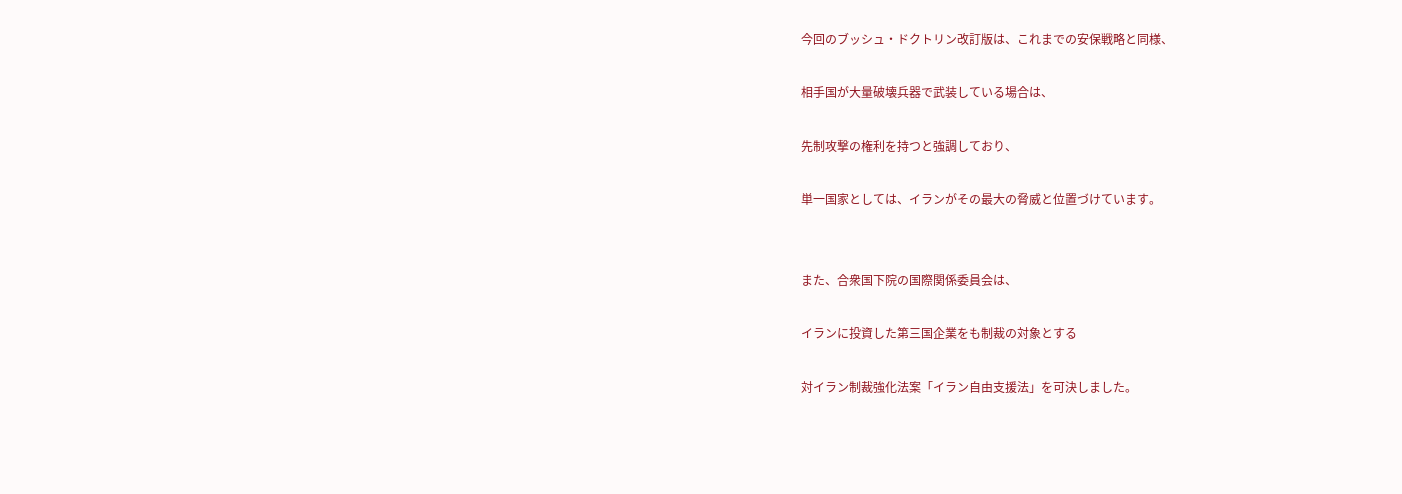今回のブッシュ・ドクトリン改訂版は、これまでの安保戦略と同様、

相手国が大量破壊兵器で武装している場合は、

先制攻撃の権利を持つと強調しており、

単一国家としては、イランがその最大の脅威と位置づけています。


また、合衆国下院の国際関係委員会は、

イランに投資した第三国企業をも制裁の対象とする

対イラン制裁強化法案「イラン自由支援法」を可決しました。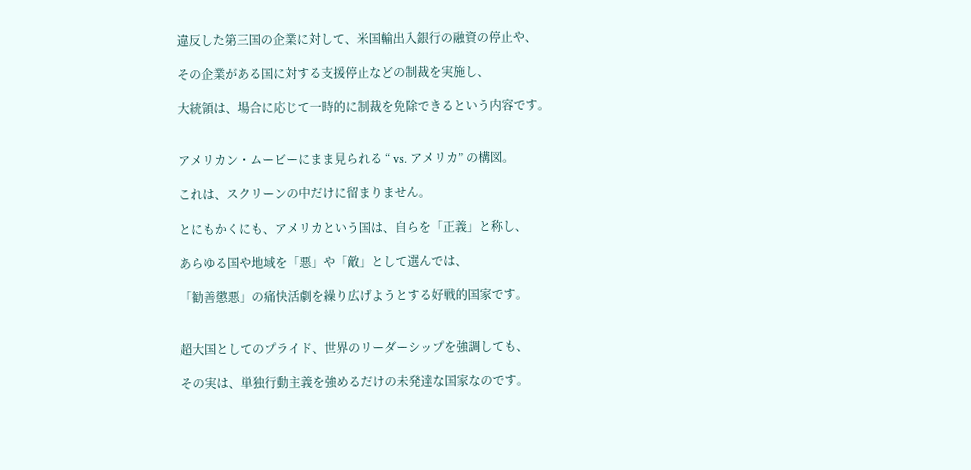違反した第三国の企業に対して、米国輸出入銀行の融資の停止や、

その企業がある国に対する支援停止などの制裁を実施し、

大統領は、場合に応じて一時的に制裁を免除できるという内容です。


アメリカン・ムービーにまま見られる “ vs. アメリカ” の構図。

これは、スクリーンの中だけに留まりません。

とにもかくにも、アメリカという国は、自らを「正義」と称し、

あらゆる国や地域を「悪」や「敵」として選んでは、

「勧善懲悪」の痛快活劇を繰り広げようとする好戦的国家です。


超大国としてのプライド、世界のリーダーシップを強調しても、

その実は、単独行動主義を強めるだけの未発達な国家なのです。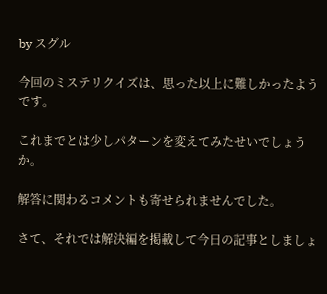by スグル

今回のミステリクイズは、思った以上に難しかったようです。

これまでとは少しパターンを変えてみたせいでしょうか。

解答に関わるコメントも寄せられませんでした。

さて、それでは解決編を掲載して今日の記事としましょ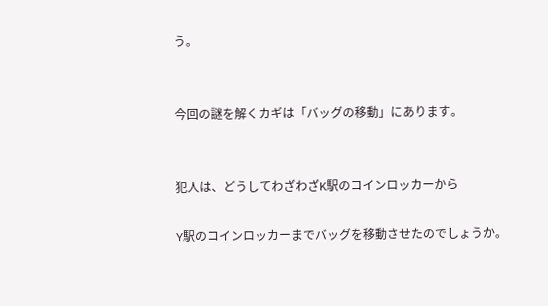う。


今回の謎を解くカギは「バッグの移動」にあります。


犯人は、どうしてわざわざK駅のコインロッカーから

Y駅のコインロッカーまでバッグを移動させたのでしょうか。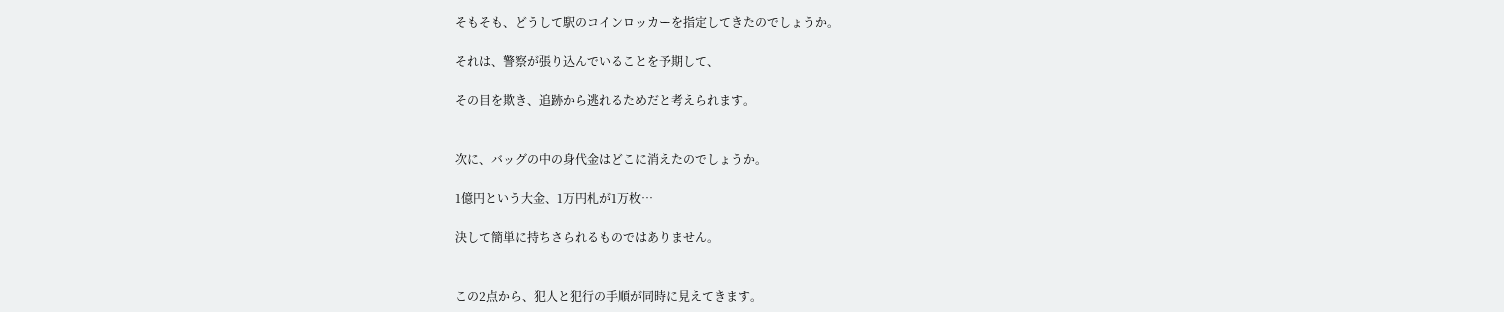そもそも、どうして駅のコインロッカーを指定してきたのでしょうか。

それは、警察が張り込んでいることを予期して、

その目を欺き、追跡から逃れるためだと考えられます。


次に、バッグの中の身代金はどこに消えたのでしょうか。

1億円という大金、1万円札が1万枚…

決して簡単に持ちさられるものではありません。


この2点から、犯人と犯行の手順が同時に見えてきます。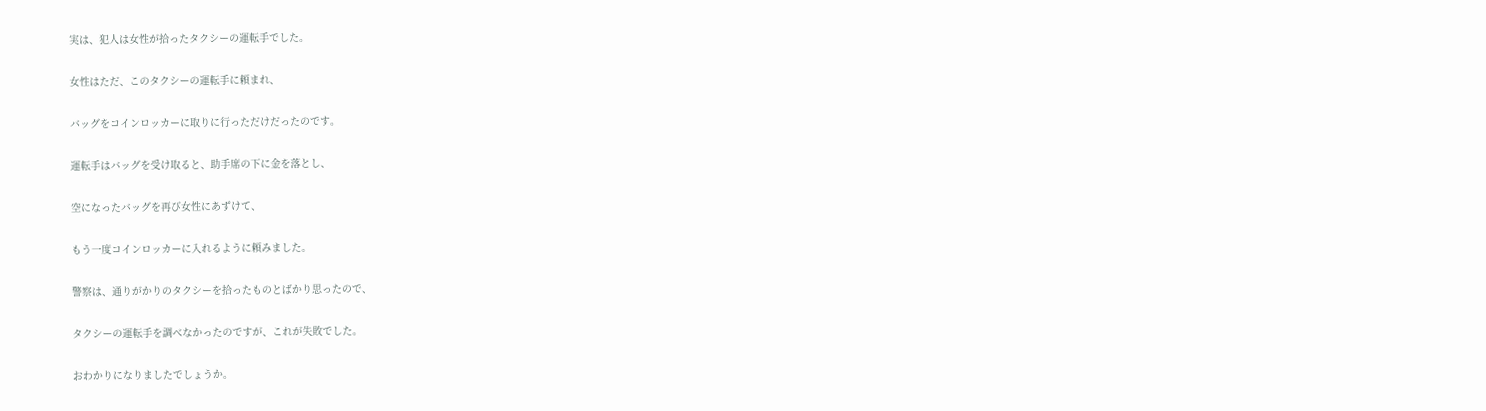実は、犯人は女性が拾ったタクシーの運転手でした。

女性はただ、このタクシーの運転手に頼まれ、

バッグをコインロッカーに取りに行っただけだったのです。

運転手はバッグを受け取ると、助手席の下に金を落とし、

空になったバッグを再び女性にあずけて、

もう一度コインロッカーに入れるように頼みました。

警察は、通りがかりのタクシーを拾ったものとばかり思ったので、

タクシーの運転手を調べなかったのですが、これが失敗でした。

おわかりになりましたでしょうか。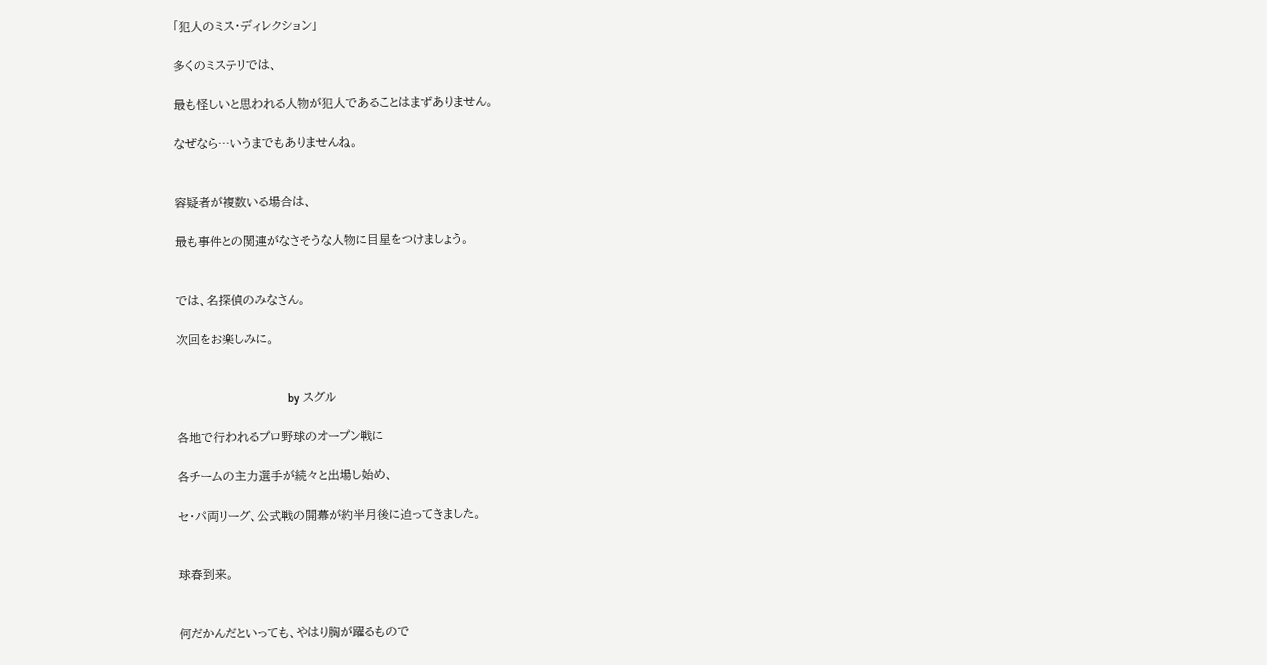「犯人のミス・ディレクション」

多くのミステリでは、

最も怪しいと思われる人物が犯人であることはまずありません。

なぜなら…いうまでもありませんね。


容疑者が複数いる場合は、

最も事件との関連がなさそうな人物に目星をつけましょう。


では、名探偵のみなさん。

次回をお楽しみに。


                                     by スグル

各地で行われるプロ野球のオープン戦に

各チームの主力選手が続々と出場し始め、

セ・パ両リーグ、公式戦の開幕が約半月後に迫ってきました。


球春到来。


何だかんだといっても、やはり胸が躍るもので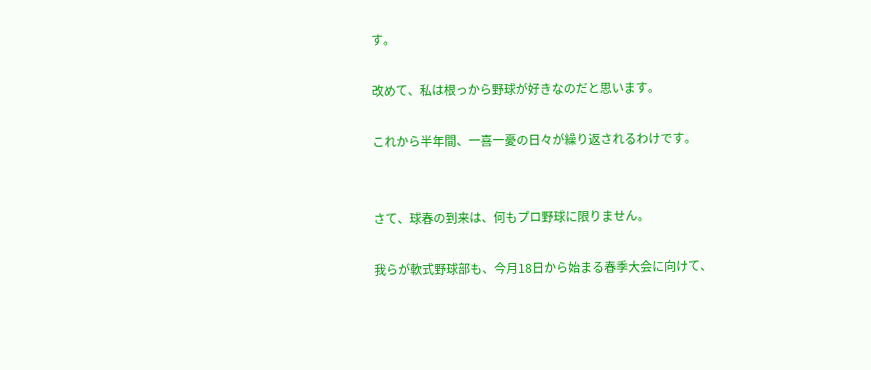す。

改めて、私は根っから野球が好きなのだと思います。

これから半年間、一喜一憂の日々が繰り返されるわけです。


さて、球春の到来は、何もプロ野球に限りません。

我らが軟式野球部も、今月18日から始まる春季大会に向けて、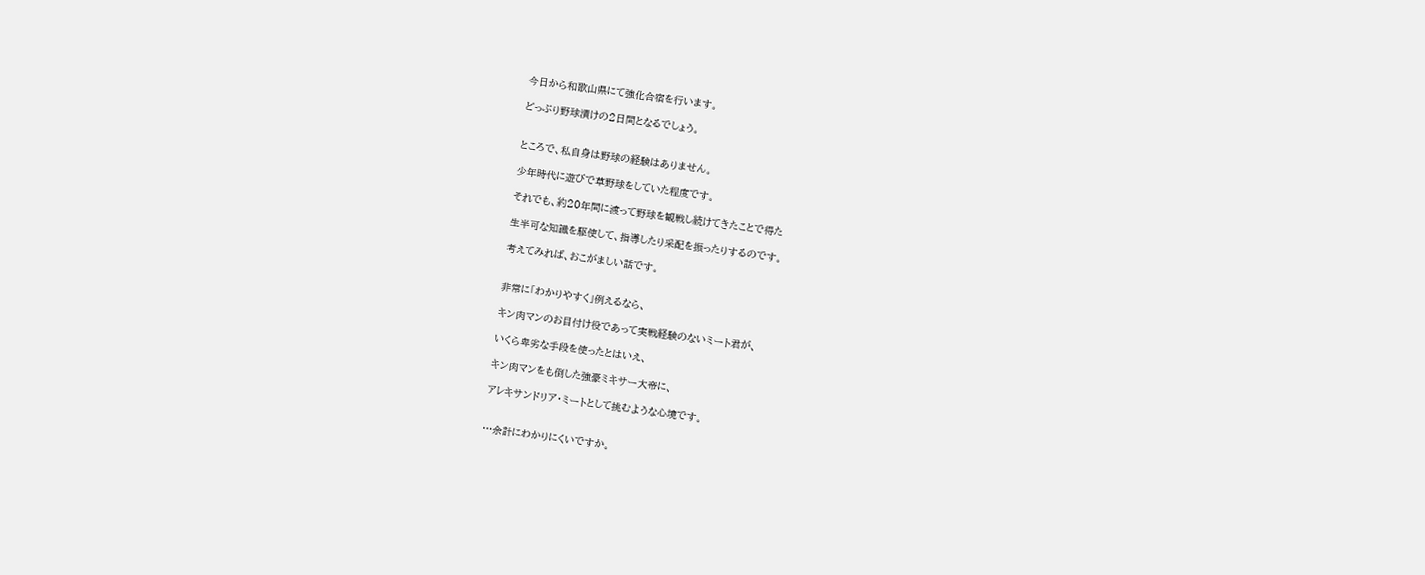今日から和歌山県にて強化合宿を行います。

どっぷり野球漬けの2日間となるでしょう。


ところで、私自身は野球の経験はありません。

少年時代に遊びで草野球をしていた程度です。

それでも、約20年間に渡って野球を観戦し続けてきたことで得た

生半可な知識を駆使して、指導したり采配を振ったりするのです。

考えてみれば、おこがましい話です。


非常に「わかりやすく」例えるなら、

キン肉マンのお目付け役であって実戦経験のないミート君が、

いくら卑劣な手段を使ったとはいえ、

キン肉マンをも倒した強豪ミキサー大帝に、

アレキサンドリア・ミートとして挑むような心境です。


…余計にわかりにくいですか。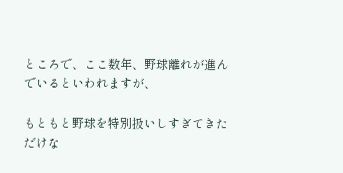ところで、ここ数年、野球離れが進んでいるといわれますが、

もともと野球を特別扱いしすぎてきただけな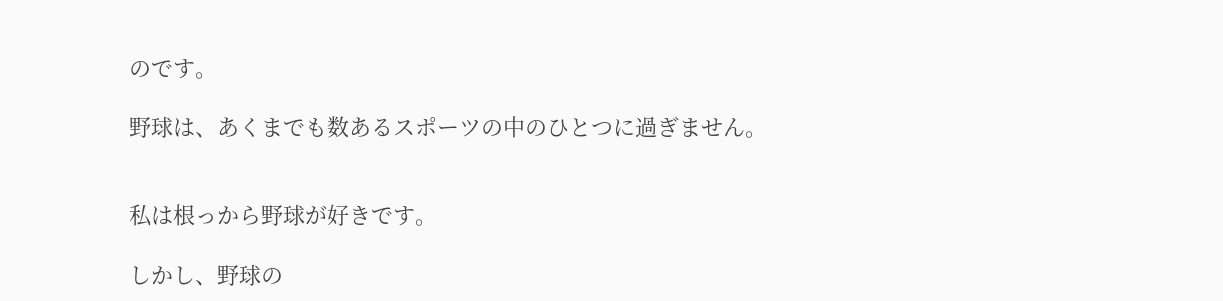のです。

野球は、あくまでも数あるスポーツの中のひとつに過ぎません。


私は根っから野球が好きです。

しかし、野球の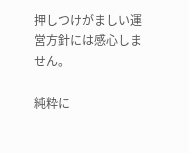押しつけがましい運営方針には感心しません。

純粋に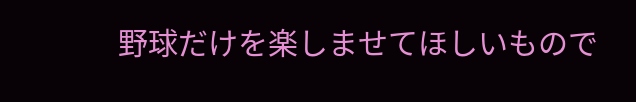野球だけを楽しませてほしいもので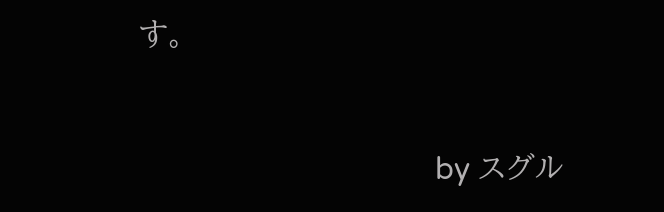す。


                                     by スグル